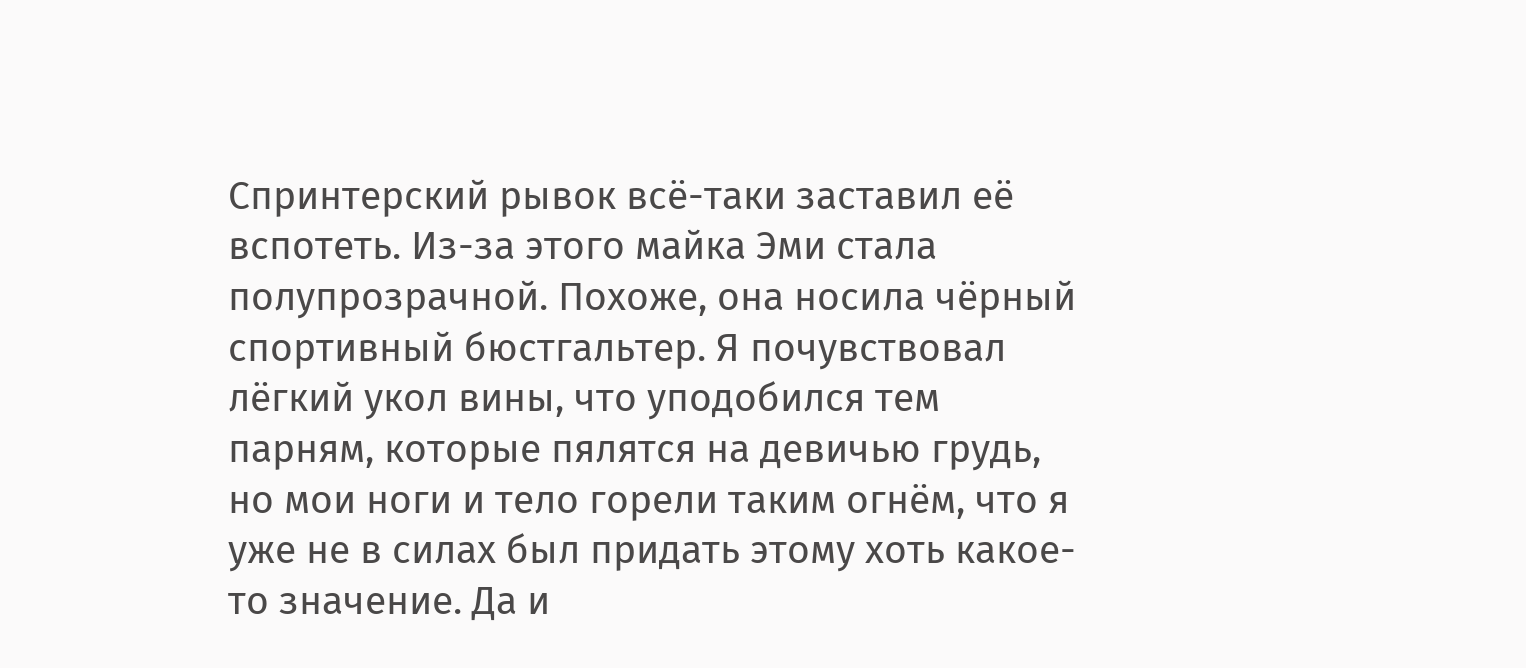Спринтерский рывок всё-таки заставил её вспотеть. Из-за этого майка Эми стала полупрозрачной. Похоже, она носила чёрный спортивный бюстгальтер. Я почувствовал лёгкий укол вины, что уподобился тем парням, которые пялятся на девичью грудь, но мои ноги и тело горели таким огнём, что я уже не в силах был придать этому хоть какое-то значение. Да и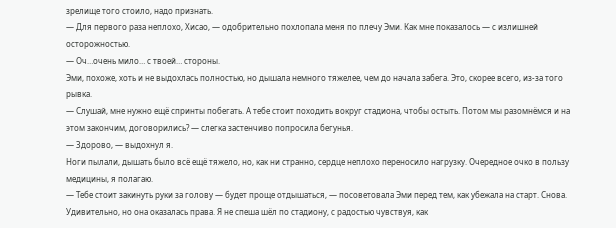зрелище того стоило, надо признать.
— Для первого раза неплохо, Хисао, — одобрительно похлопала меня по плечу Эми. Как мне показалось — с излишней осторожностью.
— Оч…очень мило… с твоей… стороны.
Эми, похоже, хоть и не выдохлась полностью, но дышала немного тяжелее, чем до начала забега. Это, скорее всего, из-за того рывка.
— Слушай, мне нужно ещё спринты побегать. А тебе стоит походить вокруг стадиона, чтобы остыть. Потом мы разомнёмся и на этом закончим, договорились? — слегка застенчиво попросила бегунья.
— Здорово, — выдохнул я.
Ноги пылали, дышать было всё ещё тяжело, но, как ни странно, сердце неплохо переносило нагрузку. Очередное очко в пользу медицины, я полагаю.
— Тебе стоит закинуть руки за голову — будет проще отдышаться, — посоветовала Эми перед тем, как убежала на старт. Снова.
Удивительно, но она оказалась права. Я не спеша шёл по стадиону, с радостью чувствуя, как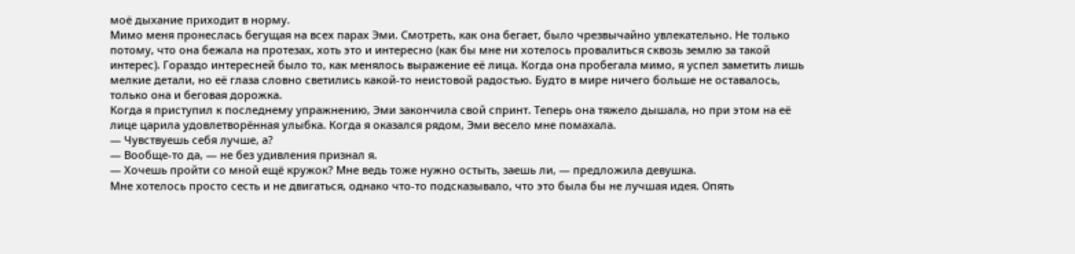моё дыхание приходит в норму.
Мимо меня пронеслась бегущая на всех парах Эми. Смотреть, как она бегает, было чрезвычайно увлекательно. Не только потому, что она бежала на протезах, хоть это и интересно (как бы мне ни хотелось провалиться сквозь землю за такой интерес). Гораздо интересней было то, как менялось выражение её лица. Когда она пробегала мимо, я успел заметить лишь мелкие детали, но её глаза словно светились какой-то неистовой радостью. Будто в мире ничего больше не оставалось, только она и беговая дорожка.
Когда я приступил к последнему упражнению, Эми закончила свой спринт. Теперь она тяжело дышала, но при этом на её лице царила удовлетворённая улыбка. Когда я оказался рядом, Эми весело мне помахала.
— Чувствуешь себя лучше, а?
— Вообще-то да, — не без удивления признал я.
— Хочешь пройти со мной ещё кружок? Мне ведь тоже нужно остыть, заешь ли, — предложила девушка.
Мне хотелось просто сесть и не двигаться, однако что-то подсказывало, что это была бы не лучшая идея. Опять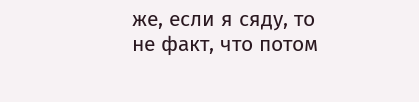же, если я сяду, то не факт, что потом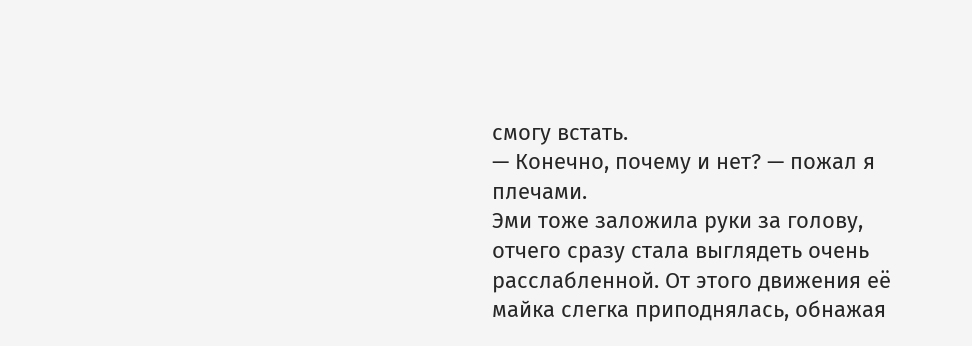смогу встать.
— Конечно, почему и нет? — пожал я плечами.
Эми тоже заложила руки за голову, отчего сразу стала выглядеть очень расслабленной. От этого движения её майка слегка приподнялась, обнажая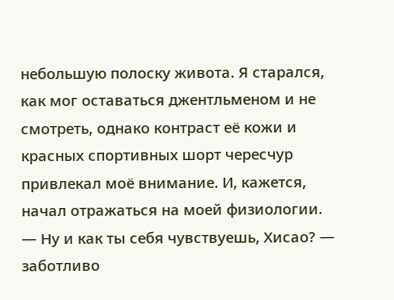небольшую полоску живота. Я старался, как мог оставаться джентльменом и не смотреть, однако контраст её кожи и красных спортивных шорт чересчур привлекал моё внимание. И, кажется, начал отражаться на моей физиологии.
— Ну и как ты себя чувствуешь, Хисао? — заботливо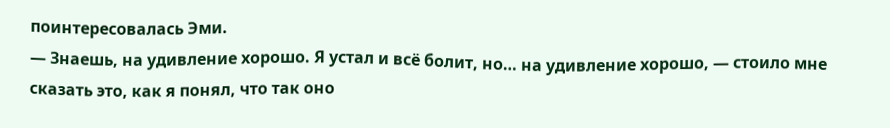поинтересовалась Эми.
— Знаешь, на удивление хорошо. Я устал и всё болит, но… на удивление хорошо, — стоило мне сказать это, как я понял, что так оно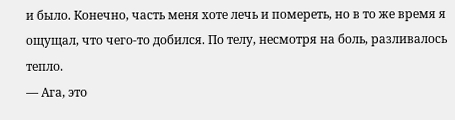и было. Конечно, часть меня хоте лечь и помереть, но в то же время я ощущал, что чего-то добился. По телу, несмотря на боль, разливалось тепло.
— Ага, это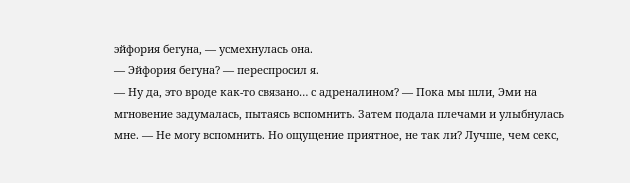эйфория бегуна, — усмехнулась она.
— Эйфория бегуна? — переспросил я.
— Ну да, это вроде как-то связано… с адреналином? — Пока мы шли, Эми на мгновение задумалась, пытаясь вспомнить. Затем подала плечами и улыбнулась мне. — Не могу вспомнить. Но ощущение приятное, не так ли? Лучше, чем секс,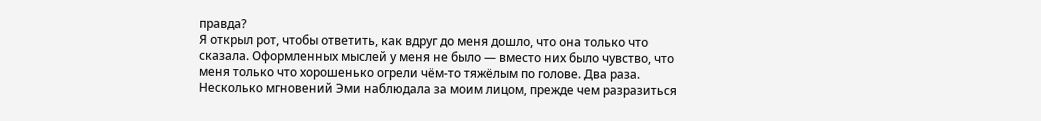правда?
Я открыл рот, чтобы ответить, как вдруг до меня дошло, что она только что сказала. Оформленных мыслей у меня не было — вместо них было чувство, что меня только что хорошенько огрели чём-то тяжёлым по голове. Два раза.
Несколько мгновений Эми наблюдала за моим лицом, прежде чем разразиться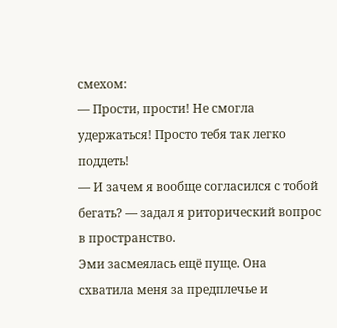смехом:
— Прости, прости! Не смогла удержаться! Просто тебя так легко поддеть!
— И зачем я вообще согласился с тобой бегать? — задал я риторический вопрос в пространство.
Эми засмеялась ещё пуще. Она схватила меня за предплечье и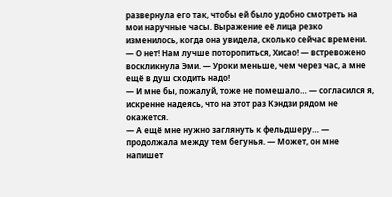развернула его так, чтобы ей было удобно смотреть на мои наручные часы. Выражение её лица резко изменилось, когда она увидела, сколько сейчас времени.
— О нет! Нам лучше поторопиться, Хисао! — встревожено воскликнула Эми. — Уроки меньше, чем через час, а мне ещё в душ сходить надо!
— И мне бы, пожалуй, тоже не помешало… — согласился я, искренне надеясь, что на этот раз Кэндзи рядом не окажется.
— А ещё мне нужно заглянуть к фельдшеру… — продолжала между тем бегунья. — Может, он мне напишет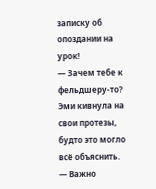записку об опоздании на урок!
— Зачем тебе к фельдшеру-то?
Эми кивнула на свои протезы, будто это могло всё объяснить.
— Важно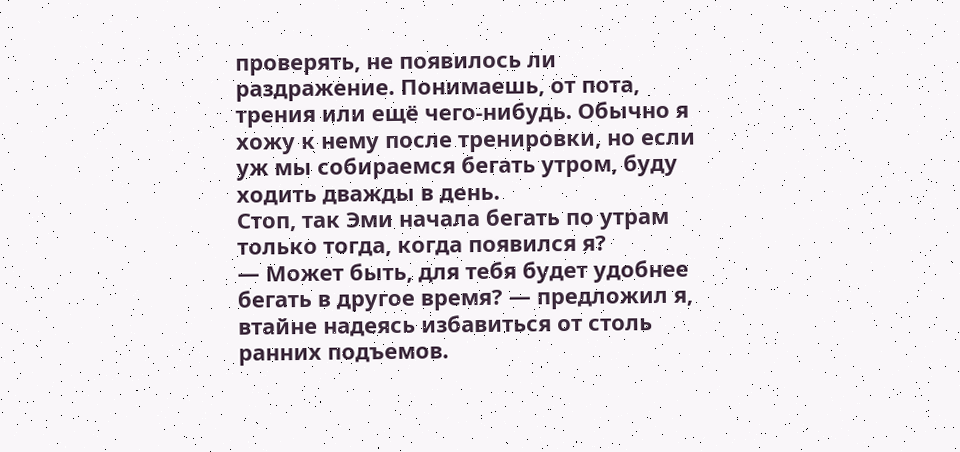проверять, не появилось ли раздражение. Понимаешь, от пота, трения или ещё чего-нибудь. Обычно я хожу к нему после тренировки, но если уж мы собираемся бегать утром, буду ходить дважды в день.
Стоп, так Эми начала бегать по утрам только тогда, когда появился я?
— Может быть, для тебя будет удобнее бегать в другое время? — предложил я, втайне надеясь избавиться от столь ранних подъемов.